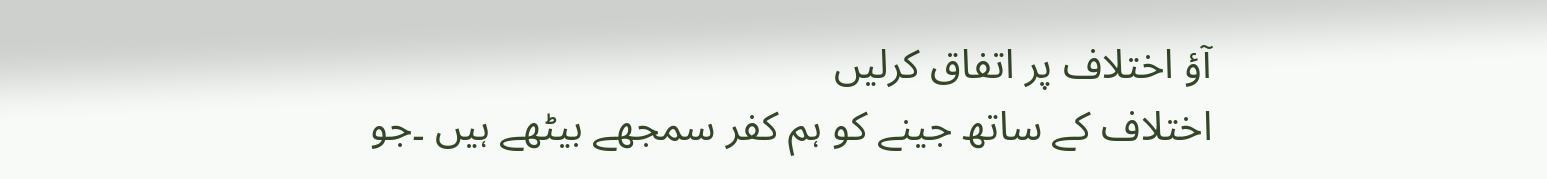آؤ اختلاف پر اتفاق کرلیں
اختلاف کے ساتھ جینے کو ہم کفر سمجھے بیٹھے ہیں ۔جو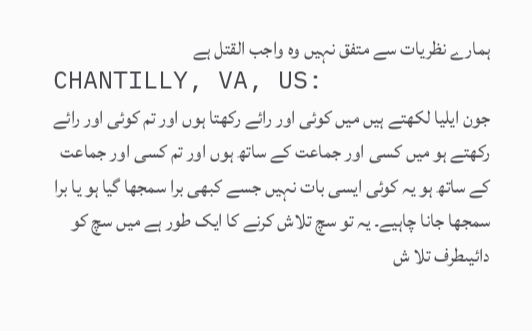ہمارے نظریات سے متفق نہیں وہ واجب القتل ہے
CHANTILLY, VA, US:
جون ایلیا لکھتے ہیں میں کوئی اور رائے رکھتا ہوں اور تم کوئی اور رائے رکھتے ہو میں کسی اور جماعت کے ساتھ ہوں اور تم کسی اور جماعت کے ساتھ ہو یہ کوئی ایسی بات نہیں جسے کبھی برا سمجھا گیا ہو یا برا سمجھا جانا چاہیے۔ یہ تو سچ تلاش کرنے کا ایک طور ہے میں سچ کو دائیںطرف تلا ش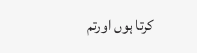کرتا ہوں اورتم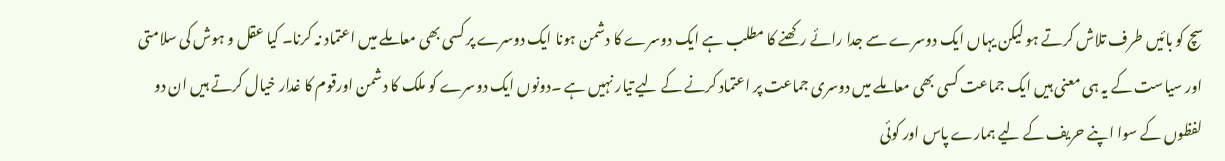سچ کو بائیں طرف تلاش کرتے ہو لیکن یہاں ایک دوسرے سے جدا رائے رکھنے کا مطلب ہے ایک دوسرے کا دشمن ہونا ایک دوسرے پر کسی بھی معاملے میں اعتماد نہ کرنا۔ کیا عقل و ہوش کی سلامتی اور سیاست کے یہ ہی معنی ہیں ایک جماعت کسی بھی معاملے میں دوسری جماعت پر اعتماد کرنے کے لیے تیار نہیں ہے ۔دونوں ایک دوسرے کو ملک کا دشمن اورقوم کا غدار خیال کرتے ہیں ان دو لفظوں کے سوا اپنے حریف کے لیے ہمارے پاس اور کوئی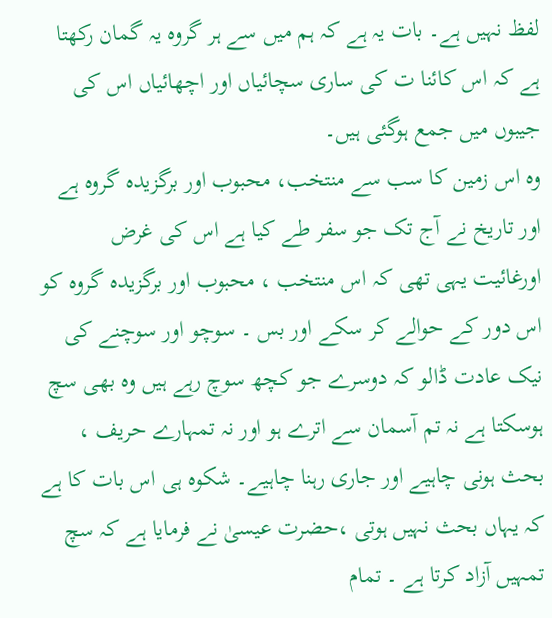لفظ نہیں ہے۔ بات یہ ہے کہ ہم میں سے ہر گروہ یہ گمان رکھتا ہے کہ اس کائنا ت کی ساری سچائیاں اور اچھائیاں اس کی جیبوں میں جمع ہوگئی ہیں۔
وہ اس زمین کا سب سے منتخب، محبوب اور برگزیدہ گروہ ہے اور تاریخ نے آج تک جو سفر طے کیا ہے اس کی غرض اورغائیت یہی تھی کہ اس منتخب ، محبوب اور برگزیدہ گروہ کو اس دور کے حوالے کر سکے اور بس ۔ سوچو اور سوچنے کی نیک عادت ڈالو کہ دوسرے جو کچھ سوچ رہے ہیں وہ بھی سچ ہوسکتا ہے نہ تم آسمان سے اترے ہو اور نہ تمہارے حریف ، بحث ہونی چاہیے اور جاری رہنا چاہیے۔ شکوہ ہی اس بات کا ہے کہ یہاں بحث نہیں ہوتی ،حضرت عیسیٰ نے فرمایا ہے کہ سچ تمہیں آزاد کرتا ہے ۔ تمام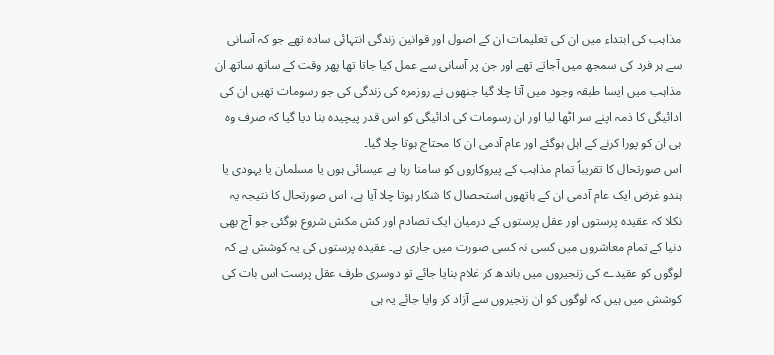مذاہب کی ابتداء میں ان کی تعلیمات ان کے اصول اور قوانین زندگی انتہائی سادہ تھے جو کہ آسانی سے ہر فرد کی سمجھ میں آجاتے تھے اور جن پر آسانی سے عمل کیا جاتا تھا پھر وقت کے ساتھ ساتھ ان مذاہب میں ایسا طبقہ وجود میں آتا چلا گیا جنھوں نے روزمرہ کی زندگی کی جو رسومات تھیں ان کی ادائیگی کا ذمہ اپنے سر اٹھا لیا اور ان رسومات کی ادائیگی کو اس قدر پیچیدہ بنا دیا گیا کہ صرف وہ ہی ان کو پورا کرنے کے اہل ہوگئے اور عام آدمی ان کا محتاج ہوتا چلا گیا۔
اس صورتحال کا تقریباً تمام مذاہب کے پیروکاروں کو سامنا رہا ہے عیسائی ہوں یا مسلمان یا یہودی یا ہندو غرض ایک عام آدمی ان کے ہاتھوں استحصال کا شکار ہوتا چلا آیا ہے، اس صورتحال کا نتیجہ یہ نکلا کہ عقیدہ پرستوں اور عقل پرستوں کے درمیان ایک تصادم اور کش مکش شروع ہوگئی جو آج بھی دنیا کے تمام معاشروں میں کسی نہ کسی صورت میں جاری ہے۔ عقیدہ پرستوں کی یہ کوشش ہے کہ لوگوں کو عقیدے کی زنجیروں میں باندھ کر غلام بنایا جائے تو دوسری طرف عقل پرست اس بات کی کوشش میں ہیں کہ لوگوں کو ان زنجیروں سے آزاد کر وایا جائے یہ ہی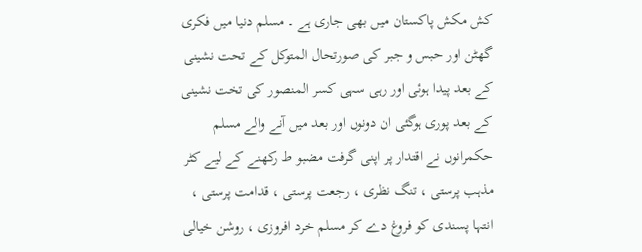کش مکش پاکستان میں بھی جاری ہے ۔ مسلم دنیا میں فکری گھٹن اور حبس و جبر کی صورتحال المتوکل کے تحت نشینی کے بعد پیدا ہوئی اور رہی سہی کسر المنصور کی تخت نشینی کے بعد پوری ہوگئی ان دونوں اور بعد میں آنے والے مسلم حکمرانوں نے اقتدار پر اپنی گرفت مضبو ط رکھنے کے لیے کٹر مذہب پرستی ، تنگ نظری ، رجعت پرستی ، قدامت پرستی ، انتہا پسندی کو فروغ دے کر مسلم خرد افروزی ، روشن خیالی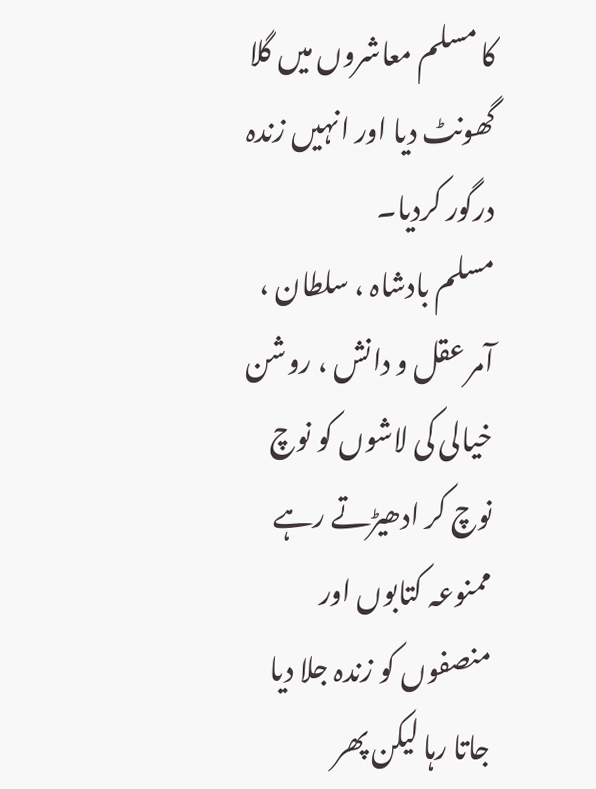کا مسلم معاشروں میں گلا گھونٹ دیا اور انہیں زندہ درگور کردیا۔
مسلم بادشاہ ، سلطان ، آمر عقل و دانش ، روشن خیالی کی لاشوں کو نوچ نوچ کر ادھیڑتے رہے ممنوعہ کتابوں اور منصفوں کو زندہ جلا دیا جاتا رہا لیکن پھر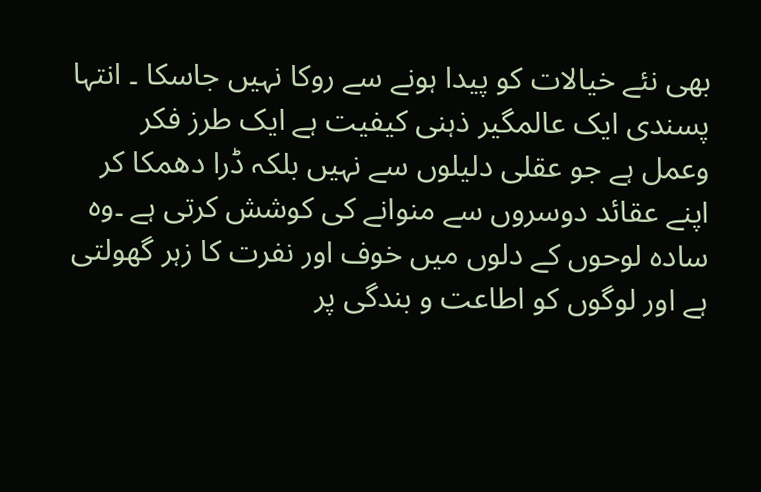بھی نئے خیالات کو پیدا ہونے سے روکا نہیں جاسکا ۔ انتہا پسندی ایک عالمگیر ذہنی کیفیت ہے ایک طرز فکر وعمل ہے جو عقلی دلیلوں سے نہیں بلکہ ڈرا دھمکا کر اپنے عقائد دوسروں سے منوانے کی کوشش کرتی ہے ۔وہ سادہ لوحوں کے دلوں میں خوف اور نفرت کا زہر گھولتی ہے اور لوگوں کو اطاعت و بندگی پر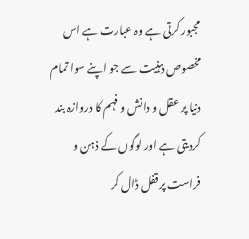مجبور کرتی ہے وہ عبارت ہے اس مخصوص ذہنیت سے جو اپنے سوا تمام دنیا پر عقل و دانش و فہم کا دروازہ بند کردیتی ہے اور لوگوں کے ذہن و فراست پر قفل ڈال کر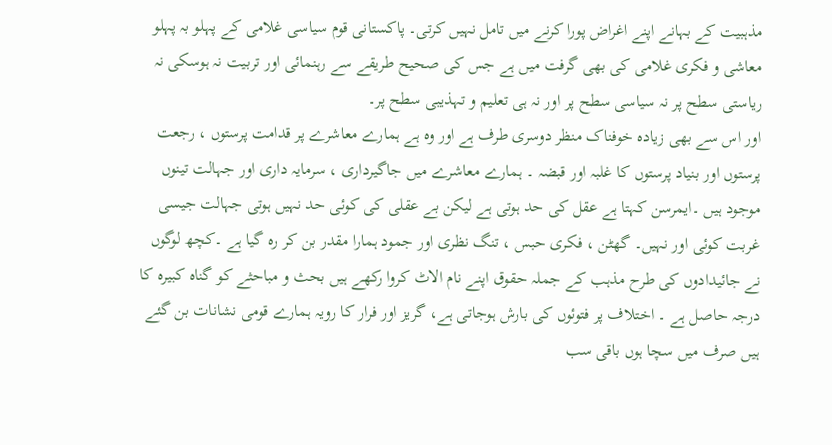مذہبیت کے بہانے اپنے اغراض پورا کرنے میں تامل نہیں کرتی۔ پاکستانی قوم سیاسی غلامی کے پہلو بہ پہلو معاشی و فکری غلامی کی بھی گرفت میں ہے جس کی صحیح طریقے سے رہنمائی اور تربیت نہ ہوسکی نہ ریاستی سطح پر نہ سیاسی سطح پر اور نہ ہی تعلیم و تہذیبی سطح پر۔
اور اس سے بھی زیادہ خوفناک منظر دوسری طرف ہے اور وہ ہے ہمارے معاشرے پر قدامت پرستوں ، رجعت پرستوں اور بنیاد پرستوں کا غلبہ اور قبضہ ۔ ہمارے معاشرے میں جاگیرداری ، سرمایہ داری اور جہالت تینوں موجود ہیں ۔ایمرسن کہتا ہے عقل کی حد ہوتی ہے لیکن بے عقلی کی کوئی حد نہیں ہوتی جہالت جیسی غربت کوئی اور نہیں۔ گھٹن ، فکری حبس ، تنگ نظری اور جمود ہمارا مقدر بن کر رہ گیا ہے ۔کچھ لوگوں نے جائیدادوں کی طرح مذہب کے جملہ حقوق اپنے نام الاٹ کروا رکھے ہیں بحث و مباحثے کو گناہ کبیرہ کا درجہ حاصل ہے ۔ اختلاف پر فتوئوں کی بارش ہوجاتی ہے، گریز اور فرار کا رویہ ہمارے قومی نشانات بن گئے ہیں صرف میں سچا ہوں باقی سب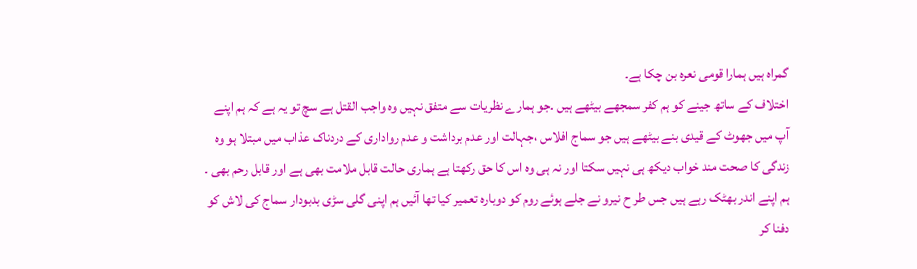گمراہ ہیں ہمارا قومی نعرہ بن چکا ہے۔
اختلاف کے ساتھ جینے کو ہم کفر سمجھے بیٹھے ہیں ۔جو ہمارے نظریات سے متفق نہیں وہ واجب القتل ہے سچ تو یہ ہے کہ ہم اپنے آپ میں جھوٹ کے قیدی بنے بیٹھے ہیں جو سماج افلاس ،جہالت اور عدم برداشت و عدم رواداری کے دردناک عذاب میں مبتلا ہو وہ زندگی کا صحت مند خواب دیکھ ہی نہیں سکتا اور نہ ہی وہ اس کا حق رکھتا ہے ہماری حالت قابل ملامت بھی ہے اور قابل رحم بھی ۔ ہم اپنے اندر بھٹک رہے ہیں جس طر ح نیرو نے جلے ہوئے روم کو دوبارہ تعمیر کیا تھا آئیں ہم اپنی گلی سڑی بدبودار سماج کی لاش کو دفنا کر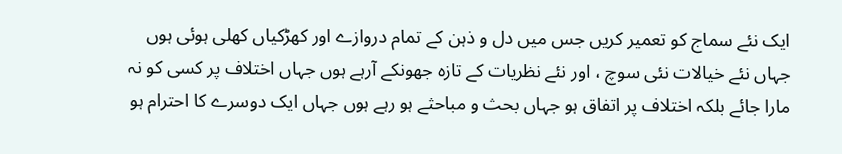ایک نئے سماج کو تعمیر کریں جس میں دل و ذہن کے تمام دروازے اور کھڑکیاں کھلی ہوئی ہوں جہاں نئے خیالات نئی سوچ ، اور نئے نظریات کے تازہ جھونکے آرہے ہوں جہاں اختلاف پر کسی کو نہ مارا جائے بلکہ اختلاف پر اتفاق ہو جہاں بحث و مباحثے ہو رہے ہوں جہاں ایک دوسرے کا احترام ہو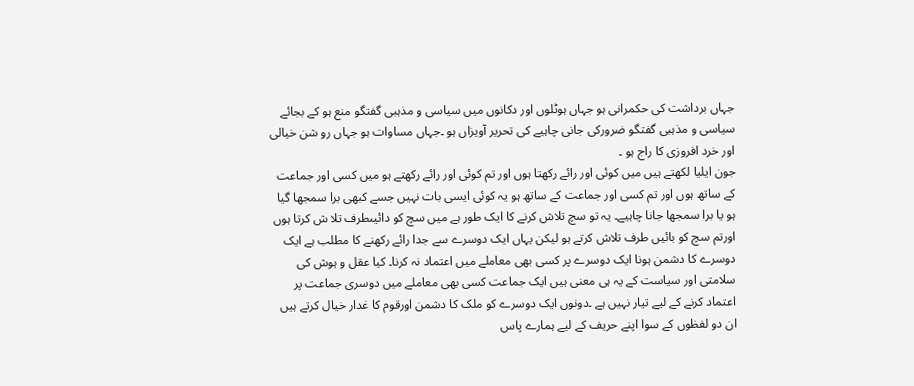جہاں برداشت کی حکمرانی ہو جہاں ہوٹلوں اور دکانوں میں سیاسی و مذہبی گفتگو منع ہو کے بجائے سیاسی و مذہبی گفتگو ضرورکی جانی چاہیے کی تحریر آویزاں ہو ۔جہاں مساوات ہو جہاں رو شن خیالی اور خرد افروزی کا راج ہو ۔
جون ایلیا لکھتے ہیں میں کوئی اور رائے رکھتا ہوں اور تم کوئی اور رائے رکھتے ہو میں کسی اور جماعت کے ساتھ ہوں اور تم کسی اور جماعت کے ساتھ ہو یہ کوئی ایسی بات نہیں جسے کبھی برا سمجھا گیا ہو یا برا سمجھا جانا چاہیے۔ یہ تو سچ تلاش کرنے کا ایک طور ہے میں سچ کو دائیںطرف تلا ش کرتا ہوں اورتم سچ کو بائیں طرف تلاش کرتے ہو لیکن یہاں ایک دوسرے سے جدا رائے رکھنے کا مطلب ہے ایک دوسرے کا دشمن ہونا ایک دوسرے پر کسی بھی معاملے میں اعتماد نہ کرنا۔ کیا عقل و ہوش کی سلامتی اور سیاست کے یہ ہی معنی ہیں ایک جماعت کسی بھی معاملے میں دوسری جماعت پر اعتماد کرنے کے لیے تیار نہیں ہے ۔دونوں ایک دوسرے کو ملک کا دشمن اورقوم کا غدار خیال کرتے ہیں ان دو لفظوں کے سوا اپنے حریف کے لیے ہمارے پاس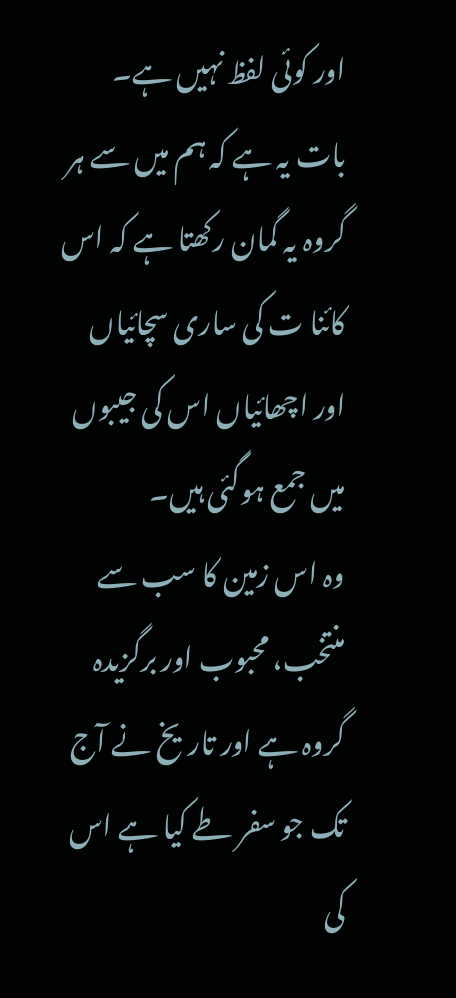اور کوئی لفظ نہیں ہے۔ بات یہ ہے کہ ہم میں سے ہر گروہ یہ گمان رکھتا ہے کہ اس کائنا ت کی ساری سچائیاں اور اچھائیاں اس کی جیبوں میں جمع ہوگئی ہیں۔
وہ اس زمین کا سب سے منتخب، محبوب اور برگزیدہ گروہ ہے اور تاریخ نے آج تک جو سفر طے کیا ہے اس کی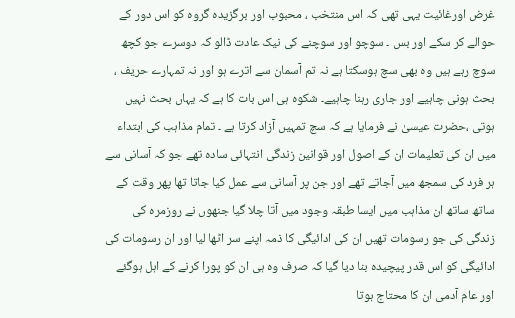غرض اورغائیت یہی تھی کہ اس منتخب ، محبوب اور برگزیدہ گروہ کو اس دور کے حوالے کر سکے اور بس ۔ سوچو اور سوچنے کی نیک عادت ڈالو کہ دوسرے جو کچھ سوچ رہے ہیں وہ بھی سچ ہوسکتا ہے نہ تم آسمان سے اترے ہو اور نہ تمہارے حریف ، بحث ہونی چاہیے اور جاری رہنا چاہیے۔ شکوہ ہی اس بات کا ہے کہ یہاں بحث نہیں ہوتی ،حضرت عیسیٰ نے فرمایا ہے کہ سچ تمہیں آزاد کرتا ہے ۔ تمام مذاہب کی ابتداء میں ان کی تعلیمات ان کے اصول اور قوانین زندگی انتہائی سادہ تھے جو کہ آسانی سے ہر فرد کی سمجھ میں آجاتے تھے اور جن پر آسانی سے عمل کیا جاتا تھا پھر وقت کے ساتھ ساتھ ان مذاہب میں ایسا طبقہ وجود میں آتا چلا گیا جنھوں نے روزمرہ کی زندگی کی جو رسومات تھیں ان کی ادائیگی کا ذمہ اپنے سر اٹھا لیا اور ان رسومات کی ادائیگی کو اس قدر پیچیدہ بنا دیا گیا کہ صرف وہ ہی ان کو پورا کرنے کے اہل ہوگئے اور عام آدمی ان کا محتاج ہوتا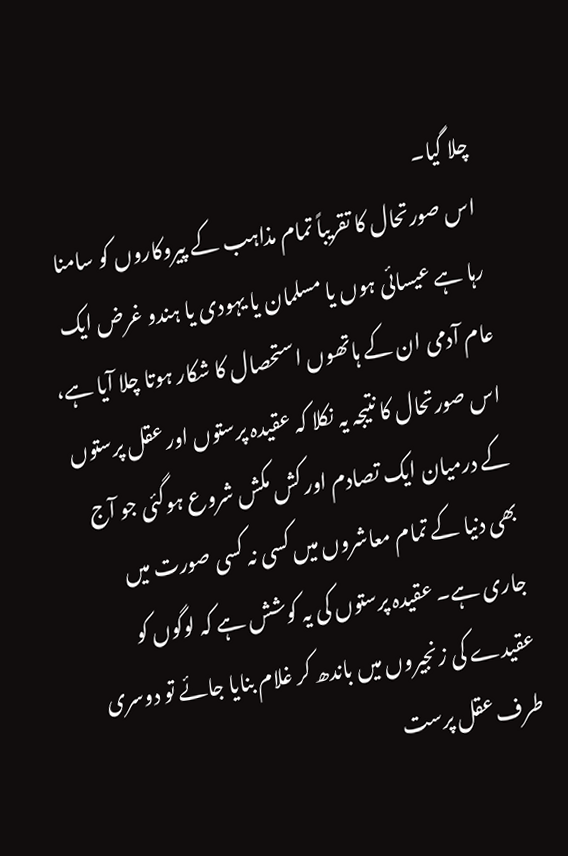چلا گیا۔
اس صورتحال کا تقریباً تمام مذاہب کے پیروکاروں کو سامنا رہا ہے عیسائی ہوں یا مسلمان یا یہودی یا ہندو غرض ایک عام آدمی ان کے ہاتھوں استحصال کا شکار ہوتا چلا آیا ہے، اس صورتحال کا نتیجہ یہ نکلا کہ عقیدہ پرستوں اور عقل پرستوں کے درمیان ایک تصادم اور کش مکش شروع ہوگئی جو آج بھی دنیا کے تمام معاشروں میں کسی نہ کسی صورت میں جاری ہے۔ عقیدہ پرستوں کی یہ کوشش ہے کہ لوگوں کو عقیدے کی زنجیروں میں باندھ کر غلام بنایا جائے تو دوسری طرف عقل پرست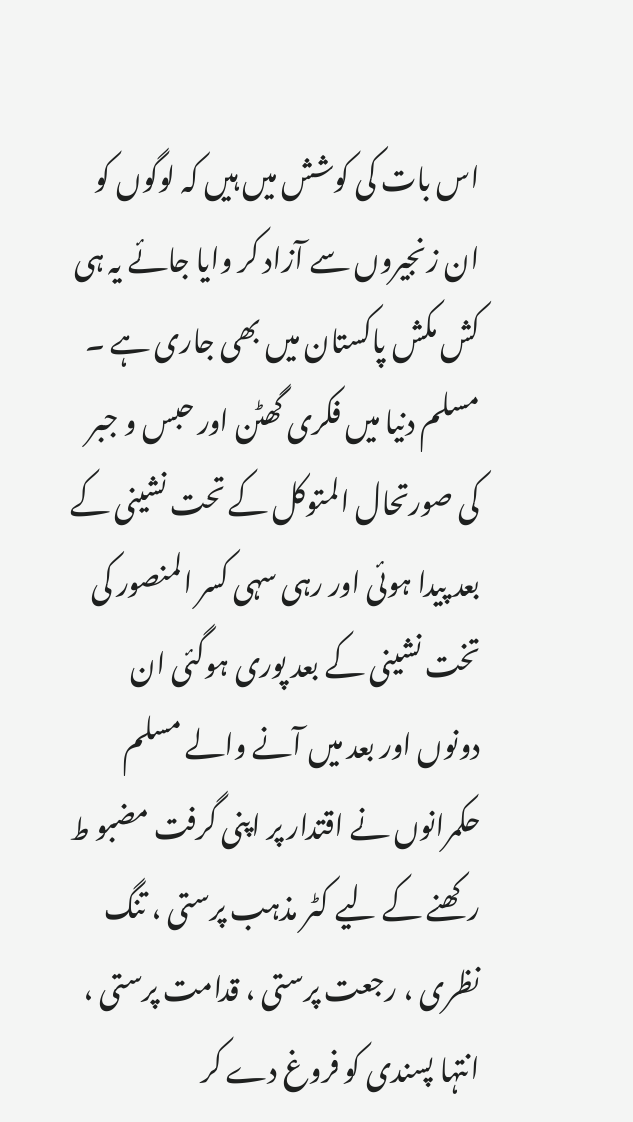اس بات کی کوشش میں ہیں کہ لوگوں کو ان زنجیروں سے آزاد کر وایا جائے یہ ہی کش مکش پاکستان میں بھی جاری ہے ۔ مسلم دنیا میں فکری گھٹن اور حبس و جبر کی صورتحال المتوکل کے تحت نشینی کے بعد پیدا ہوئی اور رہی سہی کسر المنصور کی تخت نشینی کے بعد پوری ہوگئی ان دونوں اور بعد میں آنے والے مسلم حکمرانوں نے اقتدار پر اپنی گرفت مضبو ط رکھنے کے لیے کٹر مذہب پرستی ، تنگ نظری ، رجعت پرستی ، قدامت پرستی ، انتہا پسندی کو فروغ دے کر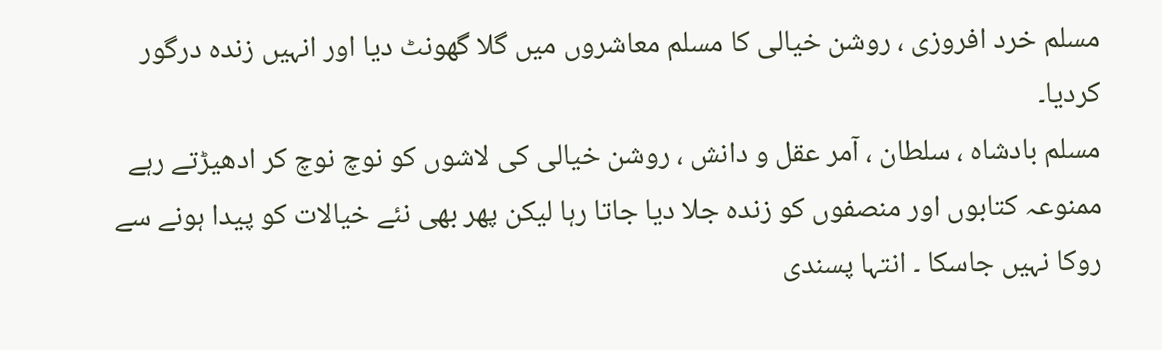مسلم خرد افروزی ، روشن خیالی کا مسلم معاشروں میں گلا گھونٹ دیا اور انہیں زندہ درگور کردیا۔
مسلم بادشاہ ، سلطان ، آمر عقل و دانش ، روشن خیالی کی لاشوں کو نوچ نوچ کر ادھیڑتے رہے ممنوعہ کتابوں اور منصفوں کو زندہ جلا دیا جاتا رہا لیکن پھر بھی نئے خیالات کو پیدا ہونے سے روکا نہیں جاسکا ۔ انتہا پسندی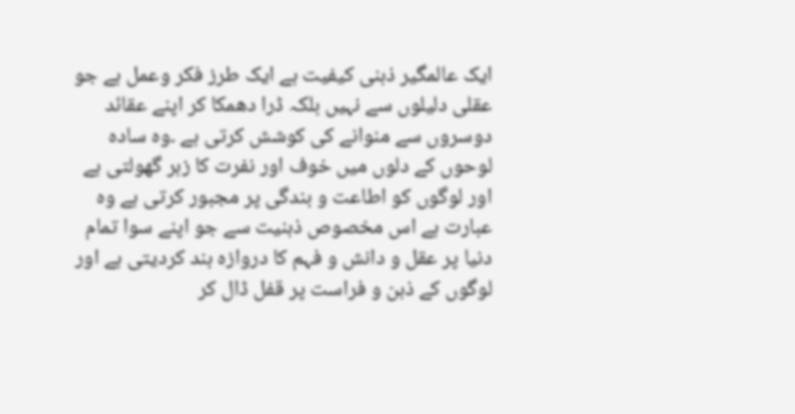ایک عالمگیر ذہنی کیفیت ہے ایک طرز فکر وعمل ہے جو عقلی دلیلوں سے نہیں بلکہ ڈرا دھمکا کر اپنے عقائد دوسروں سے منوانے کی کوشش کرتی ہے ۔وہ سادہ لوحوں کے دلوں میں خوف اور نفرت کا زہر گھولتی ہے اور لوگوں کو اطاعت و بندگی پر مجبور کرتی ہے وہ عبارت ہے اس مخصوص ذہنیت سے جو اپنے سوا تمام دنیا پر عقل و دانش و فہم کا دروازہ بند کردیتی ہے اور لوگوں کے ذہن و فراست پر قفل ڈال کر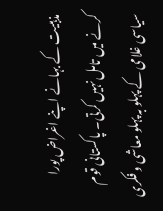مذہبیت کے بہانے اپنے اغراض پورا کرنے میں تامل نہیں کرتی۔ پاکستانی قوم سیاسی غلامی کے پہلو بہ پہلو معاشی و فکری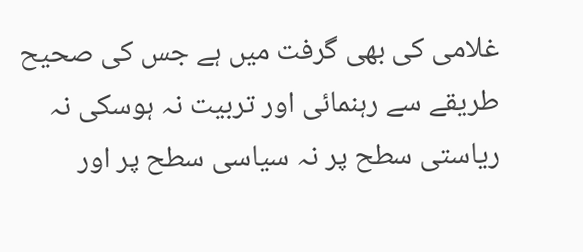غلامی کی بھی گرفت میں ہے جس کی صحیح طریقے سے رہنمائی اور تربیت نہ ہوسکی نہ ریاستی سطح پر نہ سیاسی سطح پر اور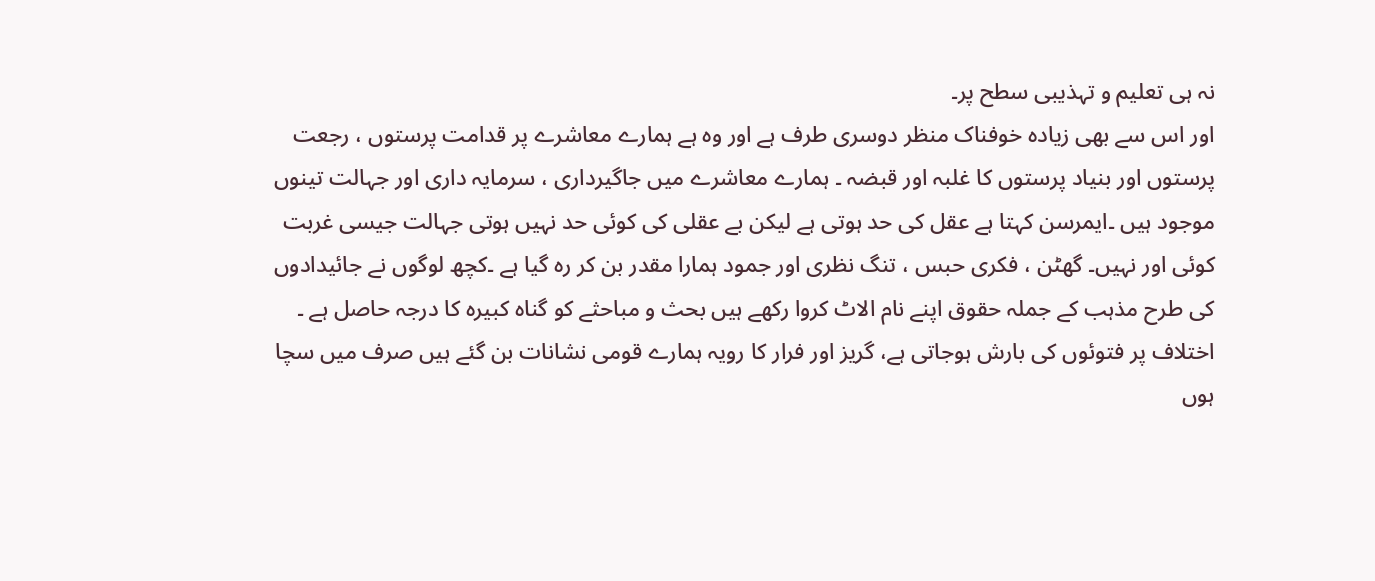نہ ہی تعلیم و تہذیبی سطح پر۔
اور اس سے بھی زیادہ خوفناک منظر دوسری طرف ہے اور وہ ہے ہمارے معاشرے پر قدامت پرستوں ، رجعت پرستوں اور بنیاد پرستوں کا غلبہ اور قبضہ ۔ ہمارے معاشرے میں جاگیرداری ، سرمایہ داری اور جہالت تینوں موجود ہیں ۔ایمرسن کہتا ہے عقل کی حد ہوتی ہے لیکن بے عقلی کی کوئی حد نہیں ہوتی جہالت جیسی غربت کوئی اور نہیں۔ گھٹن ، فکری حبس ، تنگ نظری اور جمود ہمارا مقدر بن کر رہ گیا ہے ۔کچھ لوگوں نے جائیدادوں کی طرح مذہب کے جملہ حقوق اپنے نام الاٹ کروا رکھے ہیں بحث و مباحثے کو گناہ کبیرہ کا درجہ حاصل ہے ۔ اختلاف پر فتوئوں کی بارش ہوجاتی ہے، گریز اور فرار کا رویہ ہمارے قومی نشانات بن گئے ہیں صرف میں سچا ہوں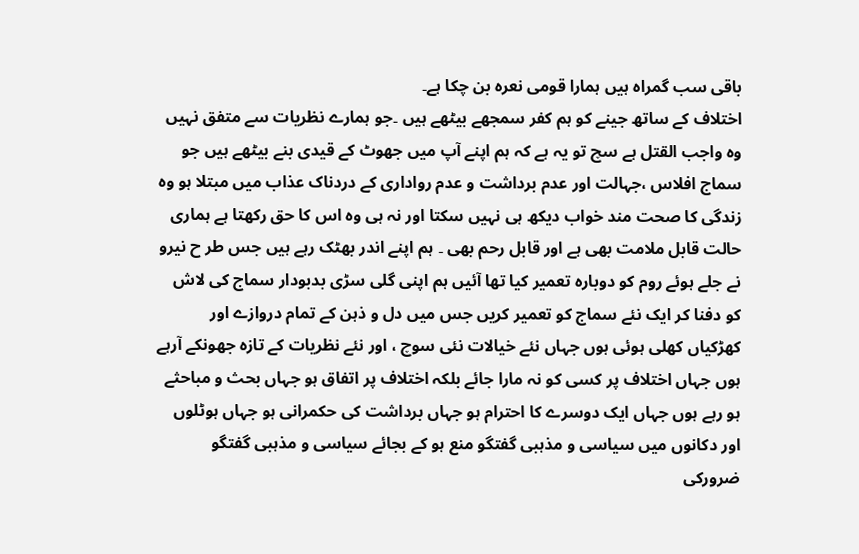باقی سب گمراہ ہیں ہمارا قومی نعرہ بن چکا ہے۔
اختلاف کے ساتھ جینے کو ہم کفر سمجھے بیٹھے ہیں ۔جو ہمارے نظریات سے متفق نہیں وہ واجب القتل ہے سچ تو یہ ہے کہ ہم اپنے آپ میں جھوٹ کے قیدی بنے بیٹھے ہیں جو سماج افلاس ،جہالت اور عدم برداشت و عدم رواداری کے دردناک عذاب میں مبتلا ہو وہ زندگی کا صحت مند خواب دیکھ ہی نہیں سکتا اور نہ ہی وہ اس کا حق رکھتا ہے ہماری حالت قابل ملامت بھی ہے اور قابل رحم بھی ۔ ہم اپنے اندر بھٹک رہے ہیں جس طر ح نیرو نے جلے ہوئے روم کو دوبارہ تعمیر کیا تھا آئیں ہم اپنی گلی سڑی بدبودار سماج کی لاش کو دفنا کر ایک نئے سماج کو تعمیر کریں جس میں دل و ذہن کے تمام دروازے اور کھڑکیاں کھلی ہوئی ہوں جہاں نئے خیالات نئی سوچ ، اور نئے نظریات کے تازہ جھونکے آرہے ہوں جہاں اختلاف پر کسی کو نہ مارا جائے بلکہ اختلاف پر اتفاق ہو جہاں بحث و مباحثے ہو رہے ہوں جہاں ایک دوسرے کا احترام ہو جہاں برداشت کی حکمرانی ہو جہاں ہوٹلوں اور دکانوں میں سیاسی و مذہبی گفتگو منع ہو کے بجائے سیاسی و مذہبی گفتگو ضرورکی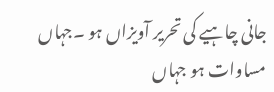جانی چاہیے کی تحریر آویزاں ہو ۔جہاں مساوات ہو جہاں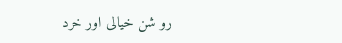رو شن خیالی اور خرد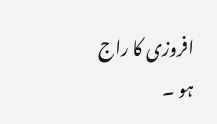افروزی کا راج ہو ۔